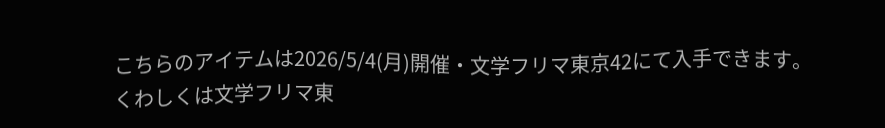こちらのアイテムは2026/5/4(月)開催・文学フリマ東京42にて入手できます。
くわしくは文学フリマ東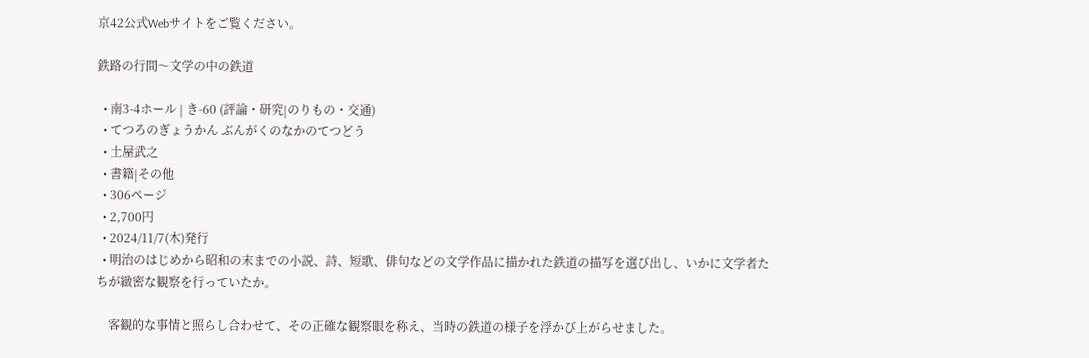京42公式Webサイトをご覧ください。

鉄路の行間〜文学の中の鉄道

  • 南3-4ホール | き-60 (評論・研究|のりもの・交通)
  • てつろのぎょうかん ぶんがくのなかのてつどう
  • 土屋武之
  • 書籍|その他
  • 306ページ
  • 2,700円
  • 2024/11/7(木)発行
  • 明治のはじめから昭和の末までの小説、詩、短歌、俳句などの文学作品に描かれた鉄道の描写を選び出し、いかに文学者たちが緻密な観察を行っていたか。

    客観的な事情と照らし合わせて、その正確な観察眼を称え、当時の鉄道の様子を浮かび上がらせました。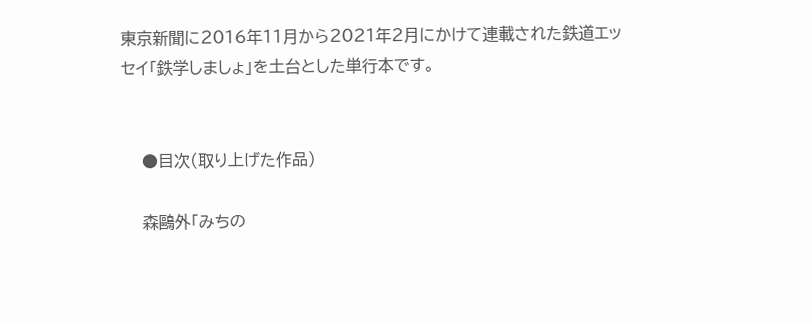東京新聞に2016年11月から2021年2月にかけて連載された鉄道エッセイ「鉄学しましょ」を土台とした単行本です。


    ●目次(取り上げた作品)

    森鷗外「みちの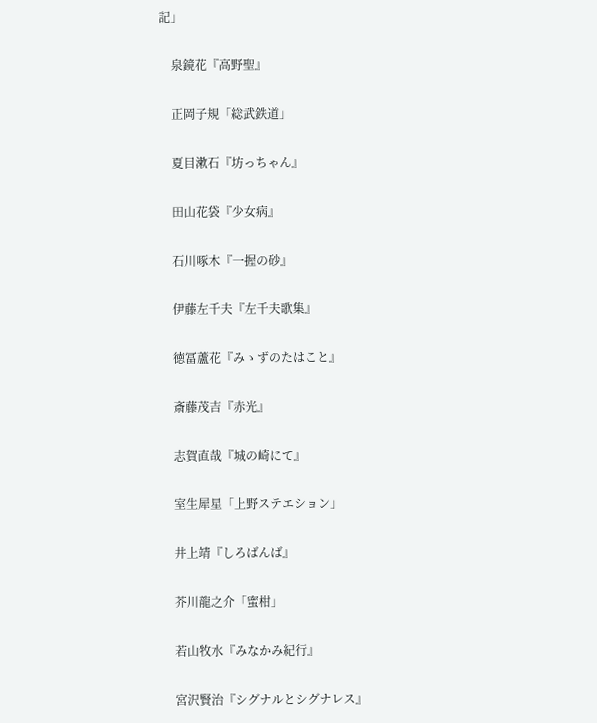記」

    泉鏡花『高野聖』

    正岡子規「総武鉄道」

    夏目漱石『坊っちゃん』

    田山花袋『少女病』

    石川啄木『一握の砂』

    伊藤左千夫『左千夫歌集』

    徳冨蘆花『みゝずのたはこと』

    斎藤茂吉『赤光』

    志賀直哉『城の崎にて』

    室生犀星「上野ステエション」

    井上靖『しろばんば』

    芥川龍之介「蜜柑」

    若山牧水『みなかみ紀行』

    宮沢賢治『シグナルとシグナレス』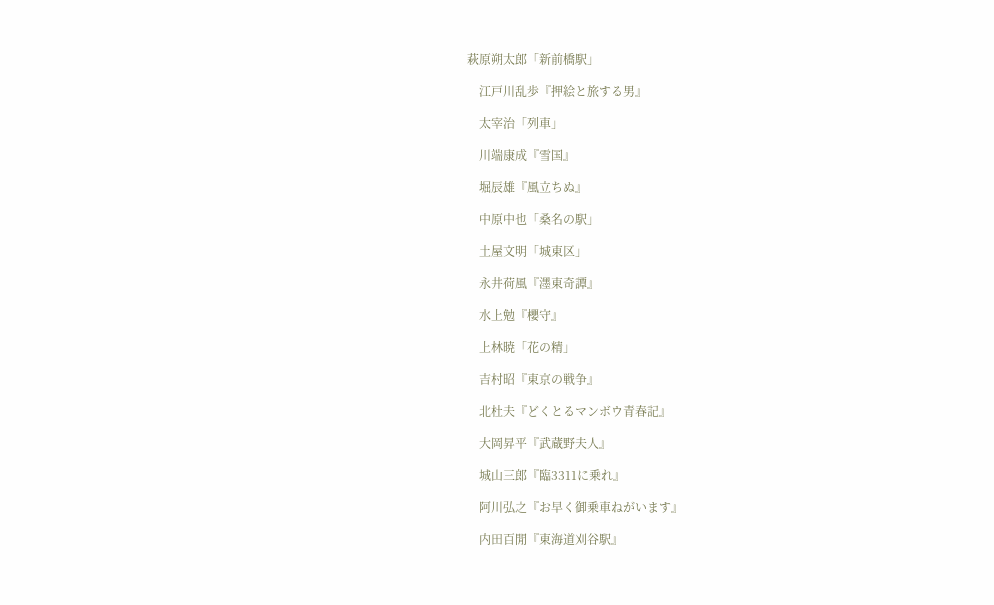萩原朔太郎「新前橋駅」

    江戸川乱歩『押絵と旅する男』

    太宰治「列車」

    川端康成『雪国』

    堀辰雄『風立ちぬ』

    中原中也「桑名の駅」

    土屋文明「城東区」

    永井荷風『濹東奇譚』

    水上勉『櫻守』

    上林暁「花の精」

    吉村昭『東京の戦争』

    北杜夫『どくとるマンボウ青春記』

    大岡昇平『武蔵野夫人』

    城山三郎『臨3311に乗れ』

    阿川弘之『お早く御乗車ねがいます』

    内田百閒『東海道刈谷駅』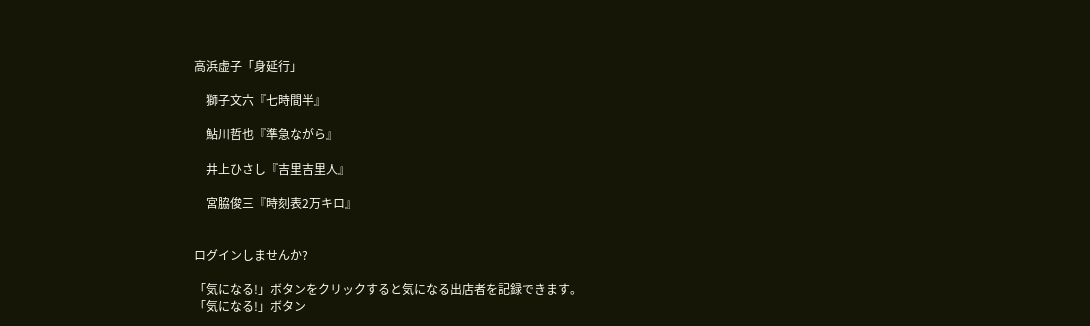高浜虚子「身延行」

    獅子文六『七時間半』

    鮎川哲也『準急ながら』

    井上ひさし『吉里吉里人』

    宮脇俊三『時刻表2万キロ』


ログインしませんか?

「気になる!」ボタンをクリックすると気になる出店者を記録できます。
「気になる!」ボタン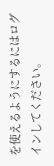を使えるようにするにはログインしてください。